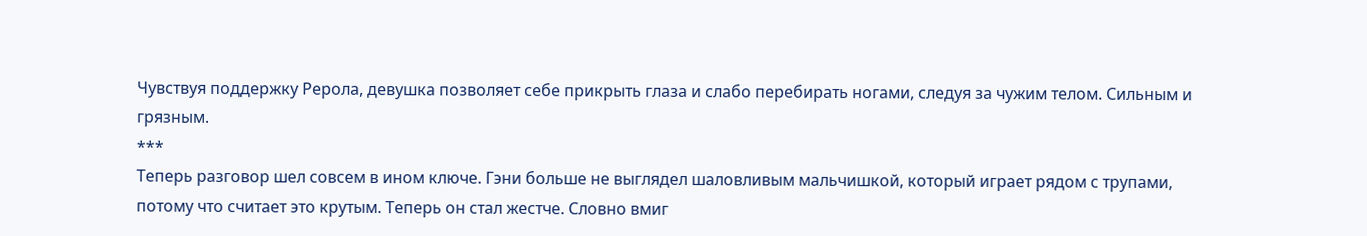Чувствуя поддержку Рерола, девушка позволяет себе прикрыть глаза и слабо перебирать ногами, следуя за чужим телом. Сильным и грязным.
***
Теперь разговор шел совсем в ином ключе. Гэни больше не выглядел шаловливым мальчишкой, который играет рядом с трупами, потому что считает это крутым. Теперь он стал жестче. Словно вмиг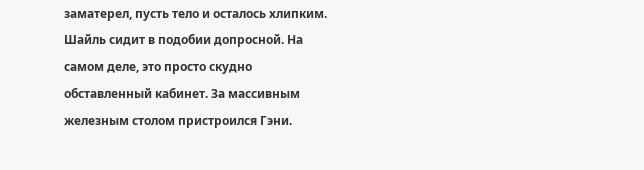заматерел, пусть тело и осталось хлипким.
Шайль сидит в подобии допросной. На самом деле, это просто скудно обставленный кабинет. За массивным железным столом пристроился Гэни.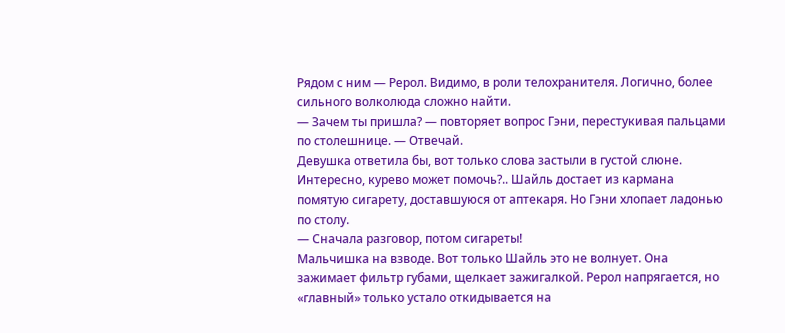Рядом с ним — Рерол. Видимо, в роли телохранителя. Логично, более сильного волколюда сложно найти.
— Зачем ты пришла? — повторяет вопрос Гэни, перестукивая пальцами по столешнице. — Отвечай.
Девушка ответила бы, вот только слова застыли в густой слюне. Интересно, курево может помочь?.. Шайль достает из кармана помятую сигарету, доставшуюся от аптекаря. Но Гэни хлопает ладонью по столу.
— Сначала разговор, потом сигареты!
Мальчишка на взводе. Вот только Шайль это не волнует. Она зажимает фильтр губами, щелкает зажигалкой. Рерол напрягается, но «главный» только устало откидывается на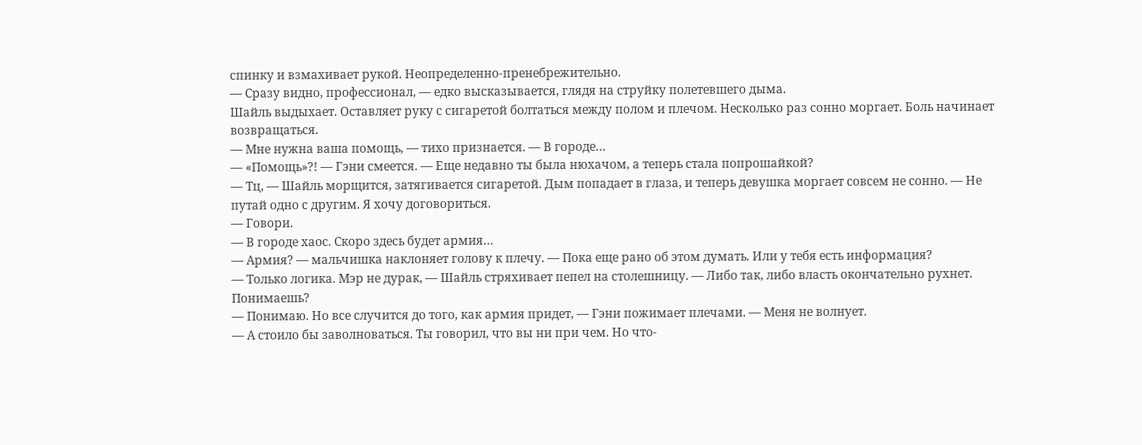спинку и взмахивает рукой. Неопределенно-пренебрежительно.
— Сразу видно, профессионал, — едко высказывается, глядя на струйку полетевшего дыма.
Шайль выдыхает. Оставляет руку с сигаретой болтаться между полом и плечом. Несколько раз сонно моргает. Боль начинает возвращаться.
— Мне нужна ваша помощь, — тихо признается. — В городе…
— «Помощь»?! — Гэни смеется. — Еще недавно ты была нюхачом, а теперь стала попрошайкой?
— Тц, — Шайль морщится, затягивается сигаретой. Дым попадает в глаза, и теперь девушка моргает совсем не сонно. — Не путай одно с другим. Я хочу договориться.
— Говори.
— В городе хаос. Скоро здесь будет армия…
— Армия? — мальчишка наклоняет голову к плечу. — Пока еще рано об этом думать. Или у тебя есть информация?
— Только логика. Мэр не дурак, — Шайль стряхивает пепел на столешницу. — Либо так, либо власть окончательно рухнет. Понимаешь?
— Понимаю. Но все случится до того, как армия придет, — Гэни пожимает плечами. — Меня не волнует.
— А стоило бы заволноваться. Ты говорил, что вы ни при чем. Но что-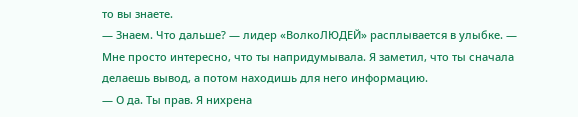то вы знаете.
— Знаем. Что дальше? — лидер «ВолкоЛЮДЕЙ» расплывается в улыбке. — Мне просто интересно, что ты напридумывала. Я заметил, что ты сначала делаешь вывод, а потом находишь для него информацию.
— О да. Ты прав. Я нихрена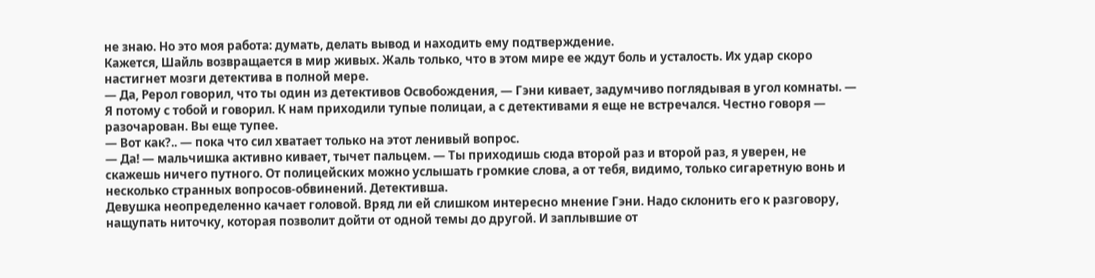не знаю. Но это моя работа: думать, делать вывод и находить ему подтверждение.
Кажется, Шайль возвращается в мир живых. Жаль только, что в этом мире ее ждут боль и усталость. Их удар скоро настигнет мозги детектива в полной мере.
— Да, Рерол говорил, что ты один из детективов Освобождения, — Гэни кивает, задумчиво поглядывая в угол комнаты. — Я потому с тобой и говорил. К нам приходили тупые полицаи, а с детективами я еще не встречался. Честно говоря — разочарован. Вы еще тупее.
— Вот как?.. — пока что сил хватает только на этот ленивый вопрос.
— Да! — мальчишка активно кивает, тычет пальцем. — Ты приходишь сюда второй раз и второй раз, я уверен, не скажешь ничего путного. От полицейских можно услышать громкие слова, а от тебя, видимо, только сигаретную вонь и несколько странных вопросов-обвинений. Детективша.
Девушка неопределенно качает головой. Вряд ли ей слишком интересно мнение Гэни. Надо склонить его к разговору, нащупать ниточку, которая позволит дойти от одной темы до другой. И заплывшие от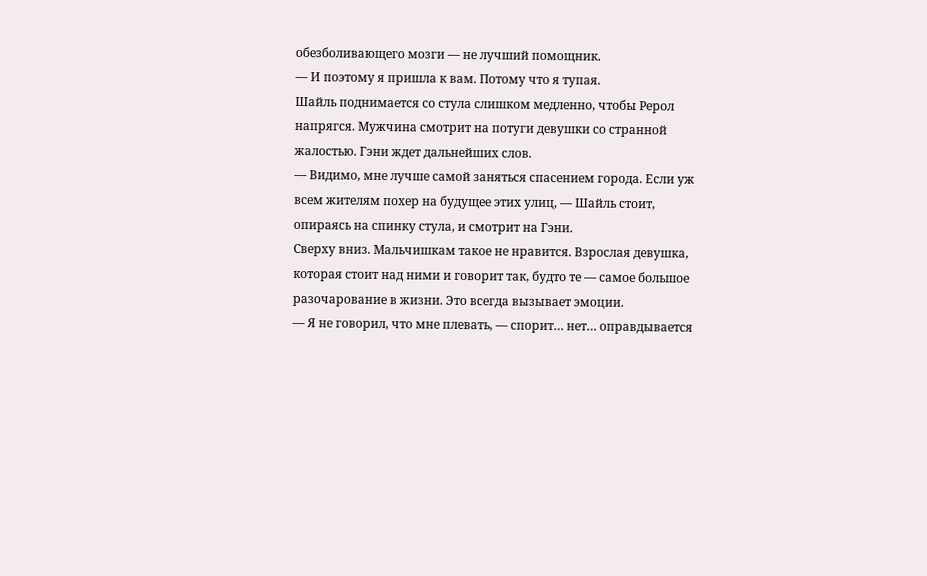обезболивающего мозги — не лучший помощник.
— И поэтому я пришла к вам. Потому что я тупая.
Шайль поднимается со стула слишком медленно, чтобы Рерол напрягся. Мужчина смотрит на потуги девушки со странной жалостью. Гэни ждет дальнейших слов.
— Видимо, мне лучше самой заняться спасением города. Если уж всем жителям похер на будущее этих улиц, — Шайль стоит, опираясь на спинку стула, и смотрит на Гэни.
Сверху вниз. Мальчишкам такое не нравится. Взрослая девушка, которая стоит над ними и говорит так, будто те — самое большое разочарование в жизни. Это всегда вызывает эмоции.
— Я не говорил, что мне плевать, — спорит… нет… оправдывается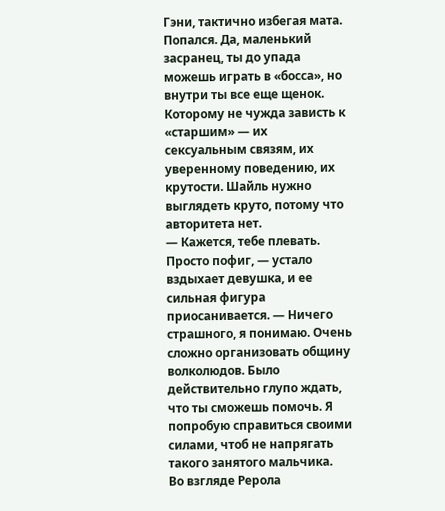Гэни, тактично избегая мата.
Попался. Да, маленький засранец, ты до упада можешь играть в «босса», но внутри ты все еще щенок. Которому не чужда зависть к «старшим» — их сексуальным связям, их уверенному поведению, их крутости. Шайль нужно выглядеть круто, потому что авторитета нет.
— Кажется, тебе плевать. Просто пофиг, — устало вздыхает девушка, и ее сильная фигура приосанивается. — Ничего страшного, я понимаю. Очень сложно организовать общину волколюдов. Было действительно глупо ждать, что ты сможешь помочь. Я попробую справиться своими силами, чтоб не напрягать такого занятого мальчика.
Во взгляде Рерола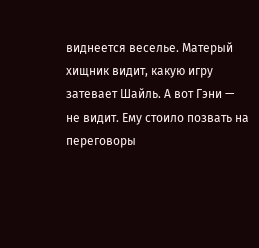виднеется веселье. Матерый хищник видит, какую игру затевает Шайль. А вот Гэни — не видит. Ему стоило позвать на переговоры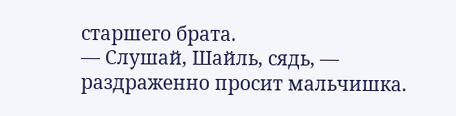старшего брата.
— Слушай, Шайль, сядь, — раздраженно просит мальчишка.